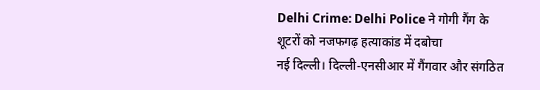Delhi Crime: Delhi Police ने गोगी गैंग के शूटरों को नजफगढ़ हत्याकांड में दबोचा
नई दिल्ली। दिल्ली-एनसीआर में गैंगवार और संगठित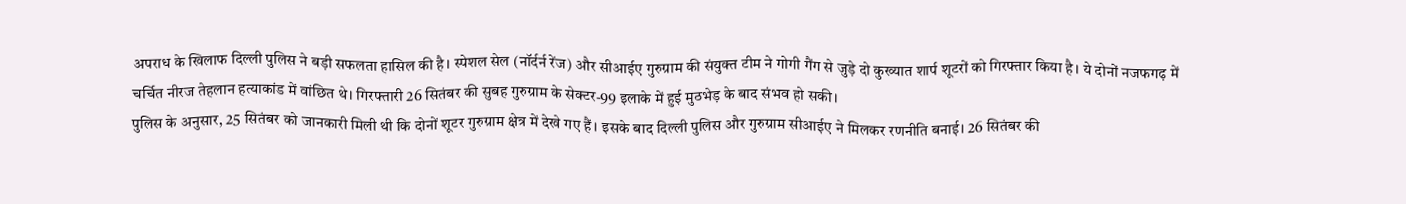अपराध के खिलाफ दिल्ली पुलिस ने बड़ी सफलता हासिल की है। स्पेशल सेल (नॉर्दर्न रेंज) और सीआईए गुरुग्राम की संयुक्त टीम ने गोगी गैंग से जुड़े दो कुख्यात शार्प शूटरों को गिरफ्तार किया है। ये दोनों नजफगढ़ में चर्चित नीरज तेहलान हत्याकांड में वांछित थे। गिरफ्तारी 26 सितंबर की सुबह गुरुग्राम के सेक्टर-99 इलाके में हुई मुठभेड़ के बाद संभव हो सकी।
पुलिस के अनुसार, 25 सितंबर को जानकारी मिली थी कि दोनों शूटर गुरुग्राम क्षेत्र में देखे गए हैं। इसके बाद दिल्ली पुलिस और गुरुग्राम सीआईए ने मिलकर रणनीति बनाई। 26 सितंबर की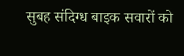सुबह संदिग्ध बाइक सवारों को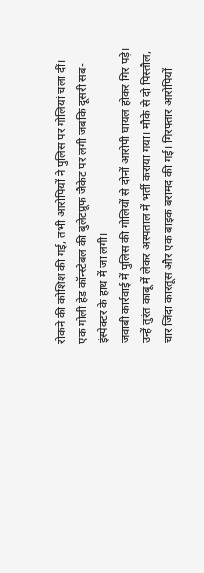रोकने की कोशिश की गई, तभी आरोपियों ने पुलिस पर गोलियां चला दीं। एक गोली हेड कॉन्स्टेबल की बुलेटप्रूफ जैकेट पर लगी जबकि दूसरी सब-इंस्पेक्टर के हाथ में जा लगी।
जवाबी कार्रवाई में पुलिस की गोलियों से दोनों आरोपी घायल होकर गिर पड़े। उन्हें तुरंत काबू में लेकर अस्पताल में भर्ती कराया गया। मौके से दो पिस्तौल, चार जिंदा कारतूस और एक बाइक बरामद की गई। गिरफ्तार आरोपियों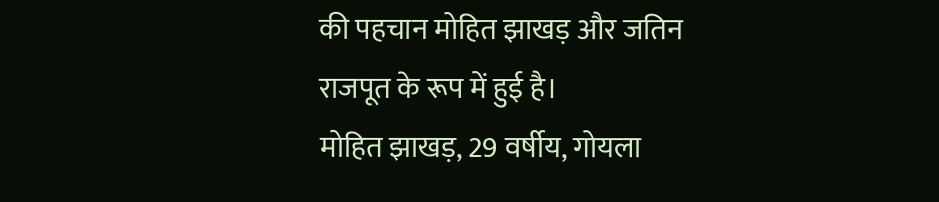की पहचान मोहित झाखड़ और जतिन राजपूत के रूप में हुई है।
मोहित झाखड़, 29 वर्षीय, गोयला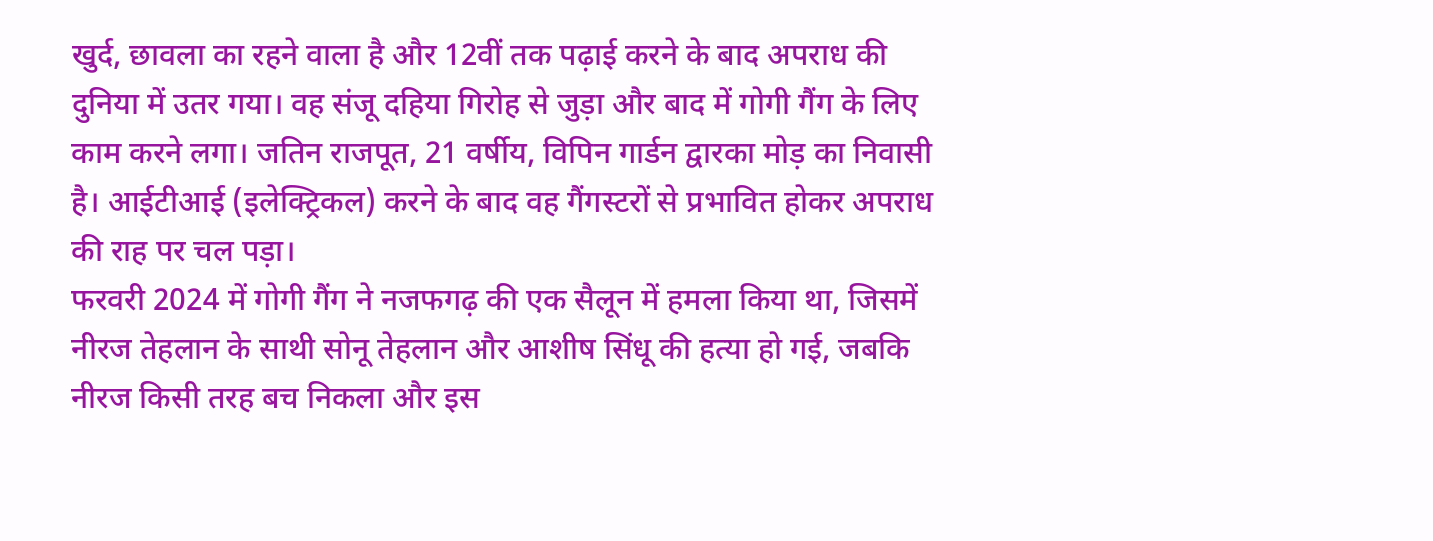खुर्द, छावला का रहने वाला है और 12वीं तक पढ़ाई करने के बाद अपराध की दुनिया में उतर गया। वह संजू दहिया गिरोह से जुड़ा और बाद में गोगी गैंग के लिए काम करने लगा। जतिन राजपूत, 21 वर्षीय, विपिन गार्डन द्वारका मोड़ का निवासी है। आईटीआई (इलेक्ट्रिकल) करने के बाद वह गैंगस्टरों से प्रभावित होकर अपराध की राह पर चल पड़ा।
फरवरी 2024 में गोगी गैंग ने नजफगढ़ की एक सैलून में हमला किया था, जिसमें नीरज तेहलान के साथी सोनू तेहलान और आशीष सिंधू की हत्या हो गई, जबकि नीरज किसी तरह बच निकला और इस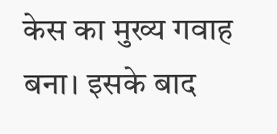केस का मुख्य गवाह बना। इसके बाद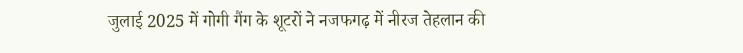जुलाई 2025 में गोगी गैंग के शूटरों ने नजफगढ़ में नीरज तेहलान की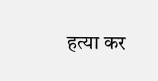हत्या कर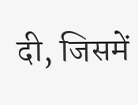दी, जिसमें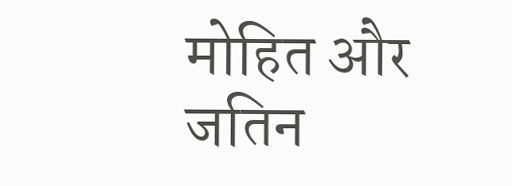मोहित और जतिन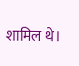शामिल थे।